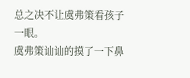总之决不让虞弗策看孩子一眼。
虞弗策讪讪的摸了一下鼻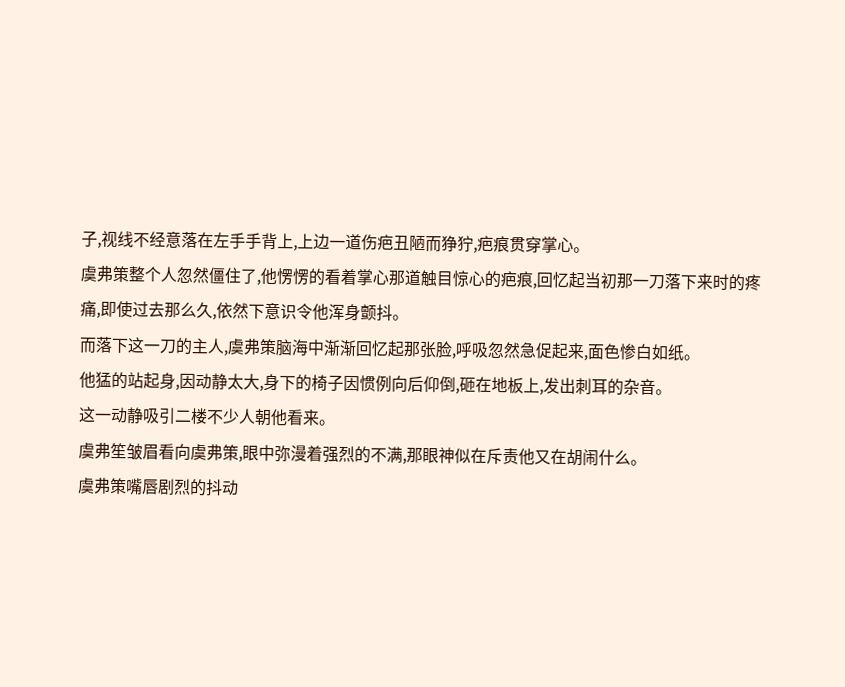子,视线不经意落在左手手背上,上边一道伤疤丑陋而狰狞,疤痕贯穿掌心。
虞弗策整个人忽然僵住了,他愣愣的看着掌心那道触目惊心的疤痕,回忆起当初那一刀落下来时的疼痛,即使过去那么久,依然下意识令他浑身颤抖。
而落下这一刀的主人,虞弗策脑海中渐渐回忆起那张脸,呼吸忽然急促起来,面色惨白如纸。
他猛的站起身,因动静太大,身下的椅子因惯例向后仰倒,砸在地板上,发出刺耳的杂音。
这一动静吸引二楼不少人朝他看来。
虞弗笙皱眉看向虞弗策,眼中弥漫着强烈的不满,那眼神似在斥责他又在胡闹什么。
虞弗策嘴唇剧烈的抖动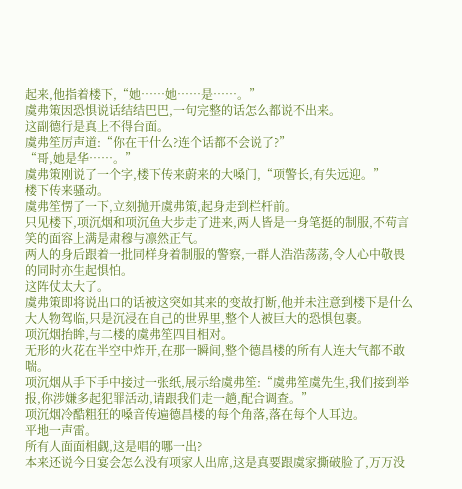起来,他指着楼下,“她……她……是……。”
虞弗策因恐惧说话结结巴巴,一句完整的话怎么都说不出来。
这副德行是真上不得台面。
虞弗笙厉声道:“你在干什么?连个话都不会说了?”
“哥,她是华……。”
虞弗策刚说了一个字,楼下传来蔚来的大嗓门,“项警长,有失远迎。”
楼下传来骚动。
虞弗笙愣了一下,立刻抛开虞弗策,起身走到栏杆前。
只见楼下,项沉烟和项沉鱼大步走了进来,两人皆是一身笔挺的制服,不苟言笑的面容上满是肃穆与凛然正气。
两人的身后跟着一批同样身着制服的警察,一群人浩浩荡荡,令人心中敬畏的同时亦生起惧怕。
这阵仗太大了。
虞弗策即将说出口的话被这突如其来的变故打断,他并未注意到楼下是什么大人物驾临,只是沉浸在自己的世界里,整个人被巨大的恐惧包裹。
项沉烟抬眸,与二楼的虞弗笙四目相对。
无形的火花在半空中炸开,在那一瞬间,整个德昌楼的所有人连大气都不敢喘。
项沉烟从手下手中接过一张纸,展示给虞弗笙:“虞弗笙虞先生,我们接到举报,你涉嫌多起犯罪活动,请跟我们走一趟,配合调查。”
项沉烟冷酷粗狂的嗓音传遍德昌楼的每个角落,落在每个人耳边。
平地一声雷。
所有人面面相觑,这是唱的哪一出?
本来还说今日宴会怎么没有项家人出席,这是真要跟虞家撕破脸了,万万没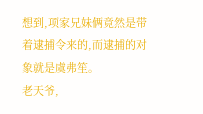想到,项家兄妹俩竟然是带着逮捕令来的,而逮捕的对象就是虞弗笙。
老天爷,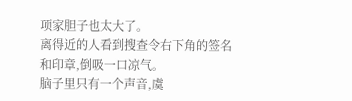项家胆子也太大了。
离得近的人看到搜查令右下角的签名和印章,倒吸一口凉气。
脑子里只有一个声音,虞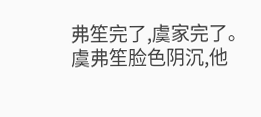弗笙完了,虞家完了。
虞弗笙脸色阴沉,他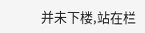并未下楼,站在栏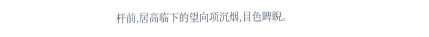杆前,居高临下的望向项沉烟,目色睥睨。